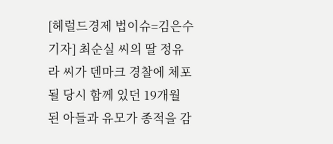[헤럴드경제 법이슈=김은수 기자] 최순실 씨의 딸 정유라 씨가 덴마크 경찰에 체포될 당시 함께 있던 19개월 된 아들과 유모가 종적을 감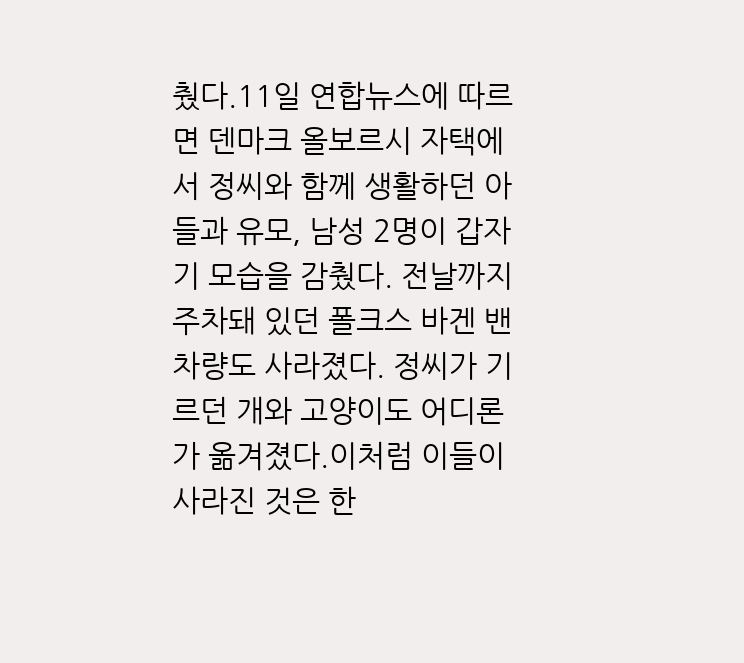췄다.11일 연합뉴스에 따르면 덴마크 올보르시 자택에서 정씨와 함께 생활하던 아들과 유모, 남성 2명이 갑자기 모습을 감췄다. 전날까지 주차돼 있던 폴크스 바겐 밴 차량도 사라졌다. 정씨가 기르던 개와 고양이도 어디론가 옮겨졌다.이처럼 이들이 사라진 것은 한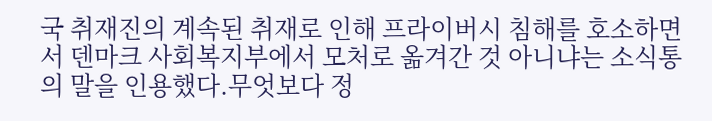국 취재진의 계속된 취재로 인해 프라이버시 침해를 호소하면서 덴마크 사회복지부에서 모처로 옮겨간 것 아니냐는 소식통의 말을 인용했다.무엇보다 정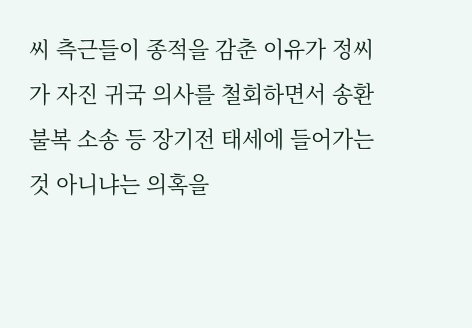씨 측근들이 종적을 감춘 이유가 정씨가 자진 귀국 의사를 철회하면서 송환 불복 소송 등 장기전 태세에 들어가는 것 아니냐는 의혹을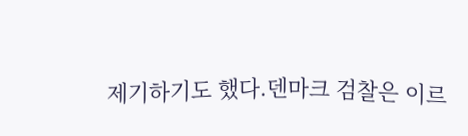제기하기도 했다.덴마크 검찰은 이르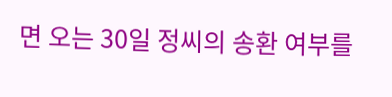면 오는 30일 정씨의 송환 여부를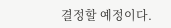결정할 예정이다.